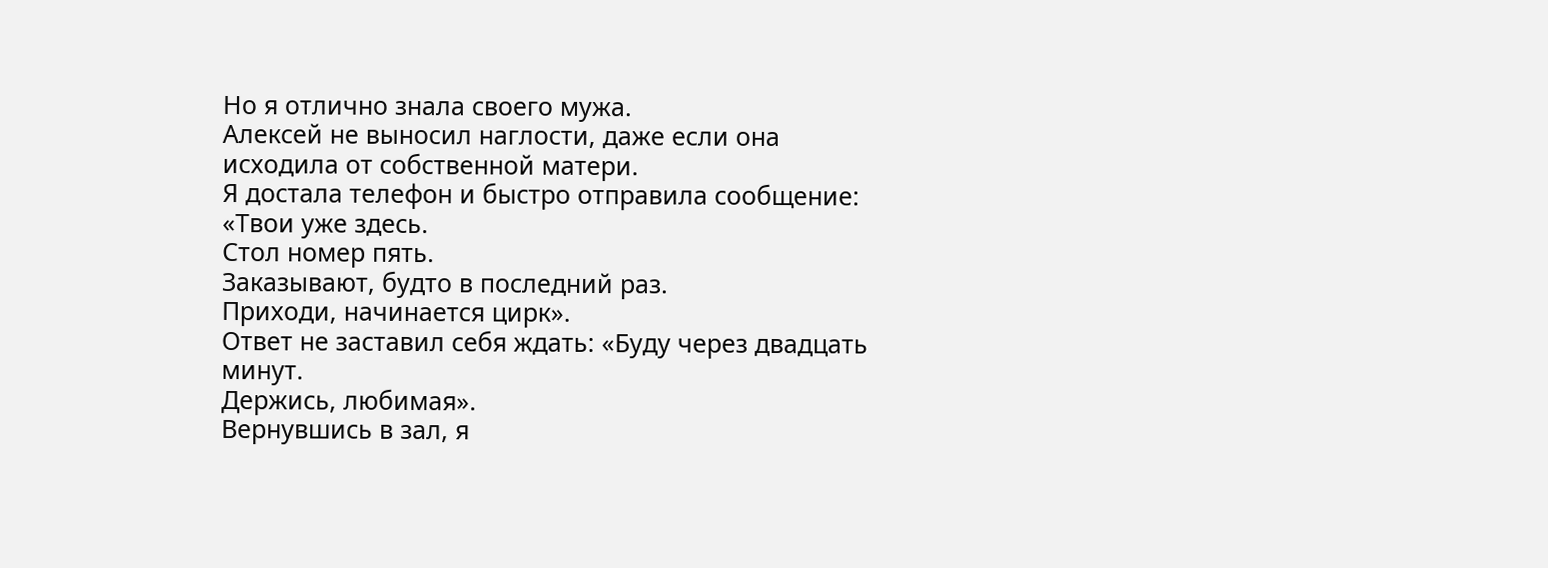Но я отлично знала своего мужа.
Алексей не выносил наглости, даже если она исходила от собственной матери.
Я достала телефон и быстро отправила сообщение: «Твои уже здесь.
Стол номер пять.
Заказывают, будто в последний раз.
Приходи, начинается цирк».
Ответ не заставил себя ждать: «Буду через двадцать минут.
Держись, любимая».
Вернувшись в зал, я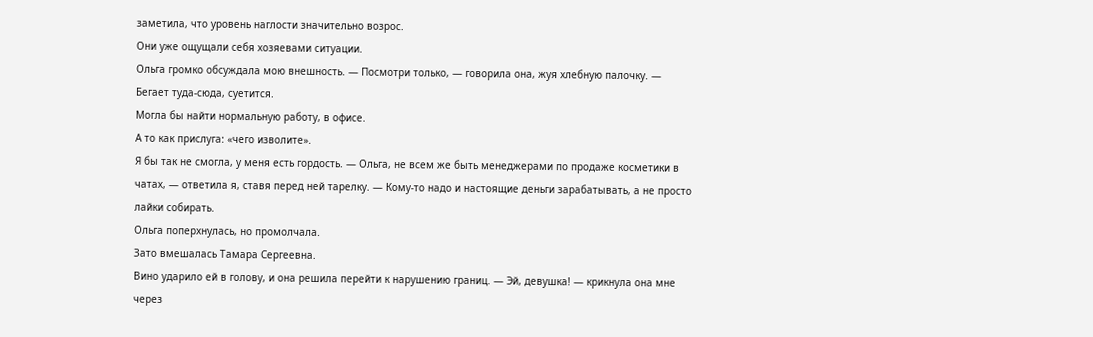заметила, что уровень наглости значительно возрос.
Они уже ощущали себя хозяевами ситуации.
Ольга громко обсуждала мою внешность. — Посмотри только, — говорила она, жуя хлебную палочку. — Бегает туда-сюда, суетится.
Могла бы найти нормальную работу, в офисе.
А то как прислуга: «чего изволите».
Я бы так не смогла, у меня есть гордость. — Ольга, не всем же быть менеджерами по продаже косметики в чатах, — ответила я, ставя перед ней тарелку. — Кому-то надо и настоящие деньги зарабатывать, а не просто лайки собирать.
Ольга поперхнулась, но промолчала.
Зато вмешалась Тамара Сергеевна.
Вино ударило ей в голову, и она решила перейти к нарушению границ. — Эй, девушка! — крикнула она мне через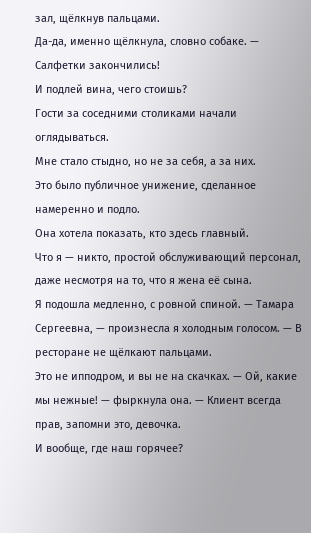зал, щёлкнув пальцами.
Да-да, именно щёлкнула, словно собаке. — Салфетки закончились!
И подлей вина, чего стоишь?
Гости за соседними столиками начали оглядываться.
Мне стало стыдно, но не за себя, а за них.
Это было публичное унижение, сделанное намеренно и подло.
Она хотела показать, кто здесь главный.
Что я — никто, простой обслуживающий персонал, даже несмотря на то, что я жена её сына.
Я подошла медленно, с ровной спиной. — Тамара Сергеевна, — произнесла я холодным голосом. — В ресторане не щёлкают пальцами.
Это не ипподром, и вы не на скачках. — Ой, какие мы нежные! — фыркнула она. — Клиент всегда прав, запомни это, девочка.
И вообще, где наш горячее?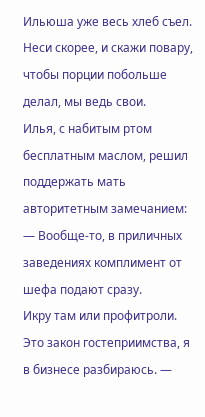Ильюша уже весь хлеб съел.
Неси скорее, и скажи повару, чтобы порции побольше делал, мы ведь свои.
Илья, с набитым ртом бесплатным маслом, решил поддержать мать авторитетным замечанием: — Вообще-то, в приличных заведениях комплимент от шефа подают сразу.
Икру там или профитроли.
Это закон гостеприимства, я в бизнесе разбираюсь. —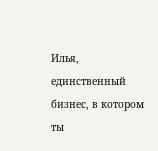Илья, единственный бизнес, в котором ты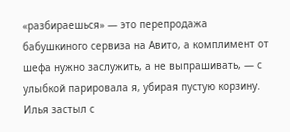«разбираешься» — это перепродажа бабушкиного сервиза на Авито, а комплимент от шефа нужно заслужить, а не выпрашивать, — с улыбкой парировала я, убирая пустую корзину.
Илья застыл с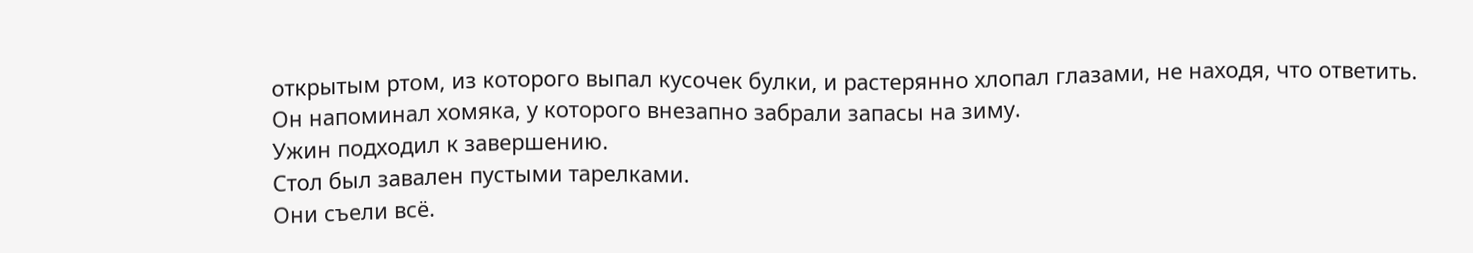открытым ртом, из которого выпал кусочек булки, и растерянно хлопал глазами, не находя, что ответить.
Он напоминал хомяка, у которого внезапно забрали запасы на зиму.
Ужин подходил к завершению.
Стол был завален пустыми тарелками.
Они съели всё.